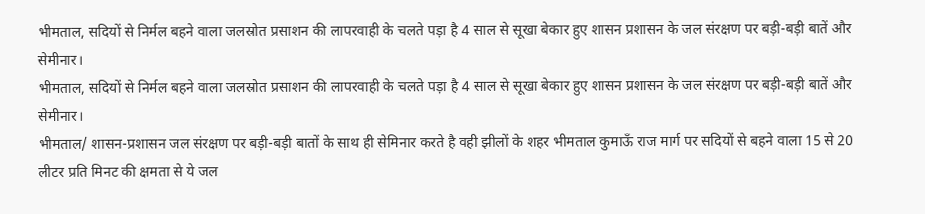भीमताल, सदियों से निर्मल बहने वाला जलस्रोत प्रसाशन की लापरवाही के चलते पड़ा है 4 साल से सूखा बेकार हुए शासन प्रशासन के जल संरक्षण पर बड़ी-बड़ी बातें और सेमीनार।
भीमताल, सदियों से निर्मल बहने वाला जलस्रोत प्रसाशन की लापरवाही के चलते पड़ा है 4 साल से सूखा बेकार हुए शासन प्रशासन के जल संरक्षण पर बड़ी-बड़ी बातें और सेमीनार।
भीमताल/ शासन-प्रशासन जल संरक्षण पर बड़ी-बड़ी बातों के साथ ही सेमिनार करते है वही झीलों के शहर भीमताल कुमाऊँ राज मार्ग पर सदियों से बहने वाला 15 से 20 लीटर प्रति मिनट की क्षमता से ये जल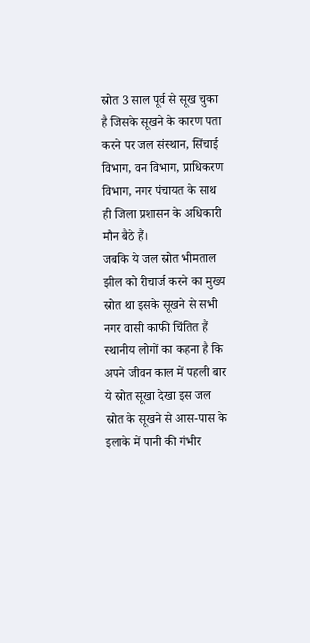स्रोत 3 साल पूर्व से सूख चुका है जिसके सूखने के कारण पता करने पर जल संस्थान, सिंचाई विभाग, वन विभाग, प्राधिकरण विभाग, नगर पंचायत के साथ ही जिला प्रशासन के अधिकारी मौन बैठे हैं।
जबकि ये जल स्रोत भीमताल झील को रीचार्ज करने का मुख्य स्रोत था इसके सूखने से सभी नगर वासी काफी चिंतित हैं स्थानीय लोगों का कहना है कि अपने जीवन काल में पहली बार ये स्रोत सूखा देखा इस जल स्रोत के सूखने से आस-पास के इलाके में पानी की गंभीर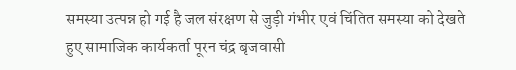समस्या उत्पन्न हो गई है जल संरक्षण से जुड़ी गंभीर एवं चिंतित समस्या को देखते हुए सामाजिक कार्यकर्ता पूरन चंद्र बृजवासी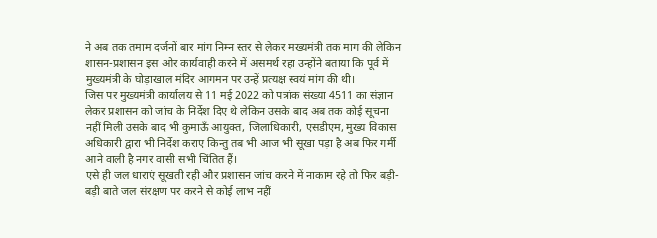ने अब तक तमाम दर्जनों बार मांग निम्न स्तर से लेकर मख्यमंत्री तक माग की लेकिन शासन-प्रशासन इस ओर कार्यवाही करने में असमर्थ रहा उन्होंने बताया कि पूर्व में मुख्यमंत्री के घोड़ाखाल मंदिर आगमन पर उन्हें प्रत्यक्ष स्वयं मांग की थी।
जिस पर मुख्यमंत्री कार्यालय से 11 मई 2022 को पत्रांक संख्या 4511 का संज्ञान लेकर प्रशासन को जांच के निर्देश दिए थे लेकिन उसके बाद अब तक कोई सूचना नहीं मिली उसके बाद भी कुमाऊँ आयुक्त, जिलाधिकारी, एसडीएम, मुख्य विकास अधिकारी द्वारा भी निर्देश कराए किन्तु तब भी आज भी सूखा पड़ा है अब फिर गर्मी आने वाली है नगर वासी सभी चिंतित हैं।
एसे ही जल धाराएं सूखती रही और प्रशासन जांच करने में नाकाम रहे तो फिर बड़ी-बड़ी बाते जल संरक्षण पर करने से कोई लाभ नहीं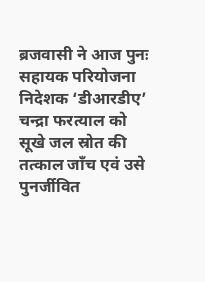ब्रजवासी ने आज पुनः सहायक परियोजना निदेशक ‘डीआरडीए’ चन्द्रा फरत्याल को सूखे जल स्रोत की तत्काल जाँच एवं उसे पुनर्जीवित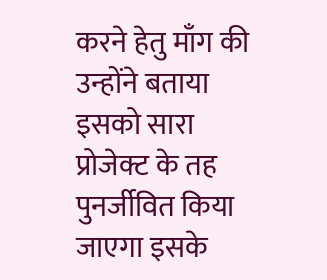करने हेतु माँग की उन्होंने बताया इसको सारा प्रोजेक्ट के तह पुनर्जीवित किया जाएगा इसके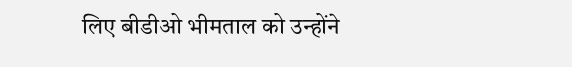लिए बीडीओ भीमताल को उन्होंने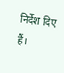निर्देश दिए हैं।